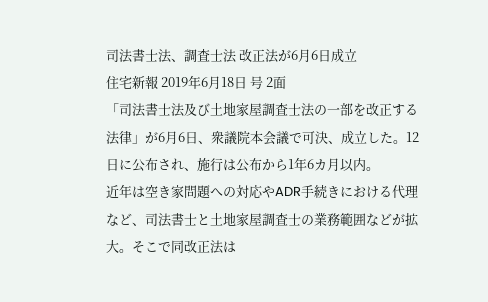司法書士法、調査士法 改正法が6月6日成立
住宅新報 2019年6月18日 号 2面
「司法書士法及び土地家屋調査士法の一部を改正する法律」が6月6日、衆議院本会議で可決、成立した。12日に公布され、施行は公布から1年6カ月以内。
近年は空き家問題への対応やADR手続きにおける代理など、司法書士と土地家屋調査士の業務範囲などが拡大。そこで同改正法は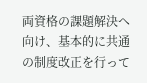両資格の課題解決へ向け、基本的に共通の制度改正を行って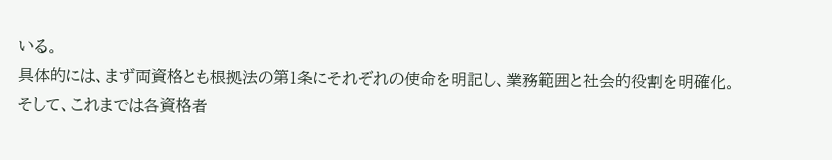いる。
具体的には、まず両資格とも根拠法の第1条にそれぞれの使命を明記し、業務範囲と社会的役割を明確化。そして、これまでは各資格者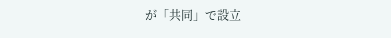が「共同」で設立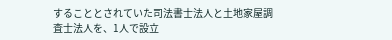することとされていた司法書士法人と土地家屋調査士法人を、1人で設立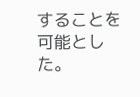することを可能とした。